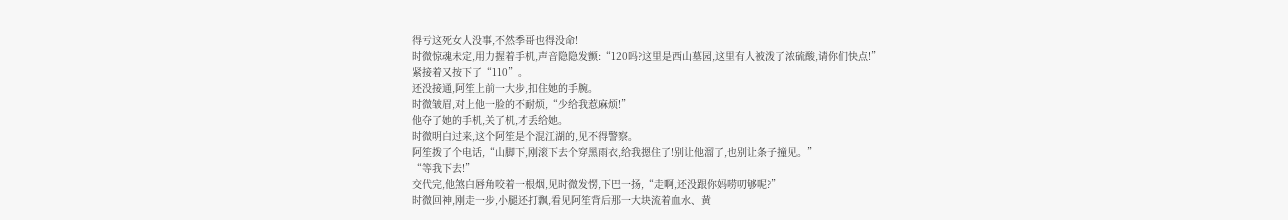得亏这死女人没事,不然季哥也得没命!
时微惊魂未定,用力握着手机,声音隐隐发颤:“120吗?这里是西山墓园,这里有人被泼了浓硫酸,请你们快点!”
紧接着又按下了“110”。
还没接通,阿笙上前一大步,扣住她的手腕。
时微皱眉,对上他一脸的不耐烦,“少给我惹麻烦!”
他夺了她的手机,关了机,才丢给她。
时微明白过来,这个阿笙是个混江湖的,见不得警察。
阿笙拨了个电话,“山脚下,刚滚下去个穿黑雨衣,给我摁住了!别让他溜了,也别让条子撞见。”
“等我下去!”
交代完,他煞白唇角咬着一根烟,见时微发愣,下巴一扬,“走啊,还没跟你妈唠叨够呢?”
时微回神,刚走一步,小腿还打飘,看见阿笙背后那一大块流着血水、黄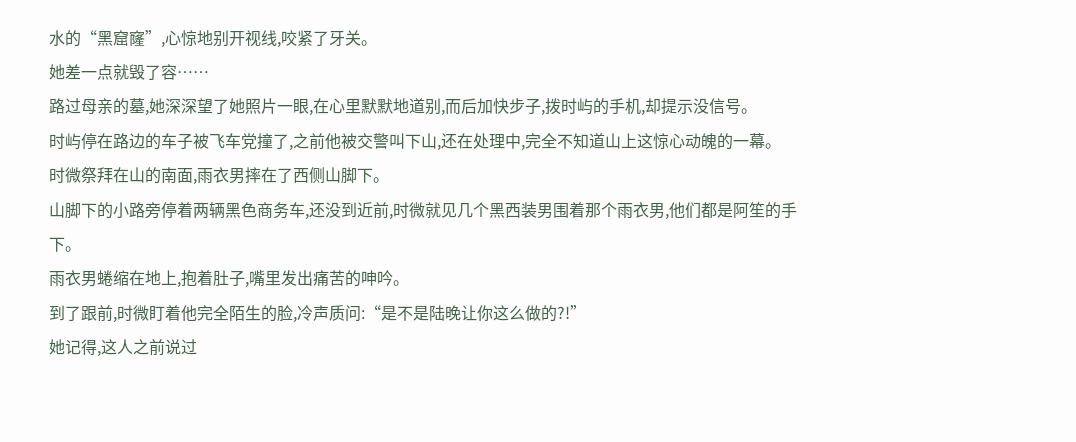水的“黑窟窿”,心惊地别开视线,咬紧了牙关。
她差一点就毁了容……
路过母亲的墓,她深深望了她照片一眼,在心里默默地道别,而后加快步子,拨时屿的手机,却提示没信号。
时屿停在路边的车子被飞车党撞了,之前他被交警叫下山,还在处理中,完全不知道山上这惊心动魄的一幕。
时微祭拜在山的南面,雨衣男摔在了西侧山脚下。
山脚下的小路旁停着两辆黑色商务车,还没到近前,时微就见几个黑西装男围着那个雨衣男,他们都是阿笙的手下。
雨衣男蜷缩在地上,抱着肚子,嘴里发出痛苦的呻吟。
到了跟前,时微盯着他完全陌生的脸,冷声质问:“是不是陆晚让你这么做的?!”
她记得,这人之前说过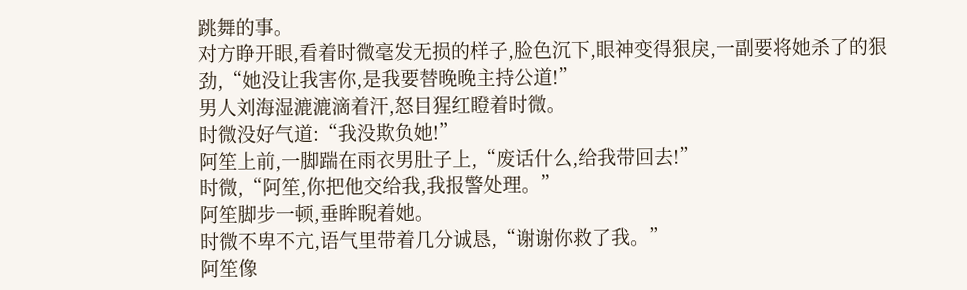跳舞的事。
对方睁开眼,看着时微毫发无损的样子,脸色沉下,眼神变得狠戾,一副要将她杀了的狠劲,“她没让我害你,是我要替晚晚主持公道!”
男人刘海湿漉漉滴着汗,怒目猩红瞪着时微。
时微没好气道:“我没欺负她!”
阿笙上前,一脚踹在雨衣男肚子上,“废话什么,给我带回去!”
时微,“阿笙,你把他交给我,我报警处理。”
阿笙脚步一顿,垂眸睨着她。
时微不卑不亢,语气里带着几分诚恳,“谢谢你救了我。”
阿笙像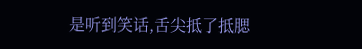是听到笑话,舌尖抵了抵腮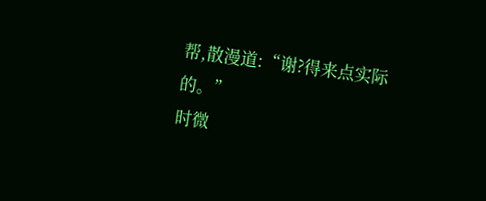帮,散漫道:“谢?得来点实际的。”
时微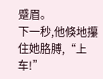蹙眉。
下一秒,他倏地攥住她胳膊,“上车!”